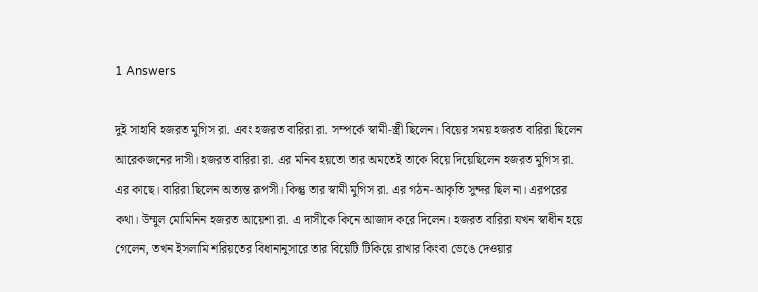1 Answers

দুই সাহাবি হজরত মুগিস রা. এবং হজরত বারিরা রা. সম্পর্কে স্বামী-স্ত্রী ছিলেন। বিয়ের সময় হজরত বারিরা ছিলেন আরেকজনের দাসী। হজরত বারিরা রা. এর মনিব হয়তো তার অমতেই তাকে বিয়ে দিয়েছিলেন হজরত মুগিস রা. এর কাছে। বারিরা ছিলেন অত্যন্ত রূপসী। কিন্তু তার স্বামী মুগিস রা. এর গঠন-আকৃতি সুন্দর ছিল না। এরপরের কথা। উম্মুল মোমিনিন হজরত আয়েশা রা. এ দাসীকে কিনে আজাদ করে দিলেন। হজরত বারিরা যখন স্বাধীন হয়ে গেলেন, তখন ইসলামি শরিয়তের বিধানানুসারে তার বিয়েটি টিকিয়ে রাখার কিংবা ভেঙে দেওয়ার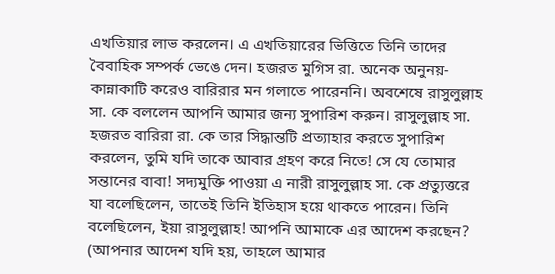এখতিয়ার লাভ করলেন। এ এখতিয়ারের ভিত্তিতে তিনি তাদের বৈবাহিক সম্পর্ক ভেঙে দেন। হজরত মুগিস রা. অনেক অনুনয়-কান্নাকাটি করেও বারিরার মন গলাতে পারেননি। অবশেষে রাসুলুল্লাহ সা. কে বললেন আপনি আমার জন্য সুপারিশ করুন। রাসুলুল্লাহ সা. হজরত বারিরা রা. কে তার সিদ্ধান্তটি প্রত্যাহার করতে সুপারিশ করলেন, তুমি যদি তাকে আবার গ্রহণ করে নিতে! সে যে তোমার সন্তানের বাবা! সদ্যমুক্তি পাওয়া এ নারী রাসুলুল্লাহ সা. কে প্রত্যুত্তরে যা বলেছিলেন, তাতেই তিনি ইতিহাস হয়ে থাকতে পারেন। তিনি বলেছিলেন, ইয়া রাসুলুল্লাহ! আপনি আমাকে এর আদেশ করছেন? (আপনার আদেশ যদি হয়, তাহলে আমার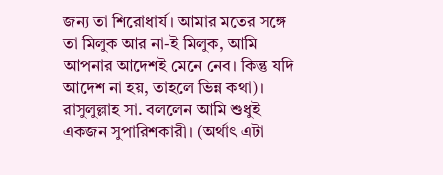জন্য তা শিরোধার্য। আমার মতের সঙ্গে তা মিলুক আর না-ই মিলুক, আমি আপনার আদেশই মেনে নেব। কিন্তু যদি আদেশ না হয়, তাহলে ভিন্ন কথা)। রাসুলুল্লাহ সা. বললেন আমি শুধুই একজন সুপারিশকারী। (অর্থাৎ এটা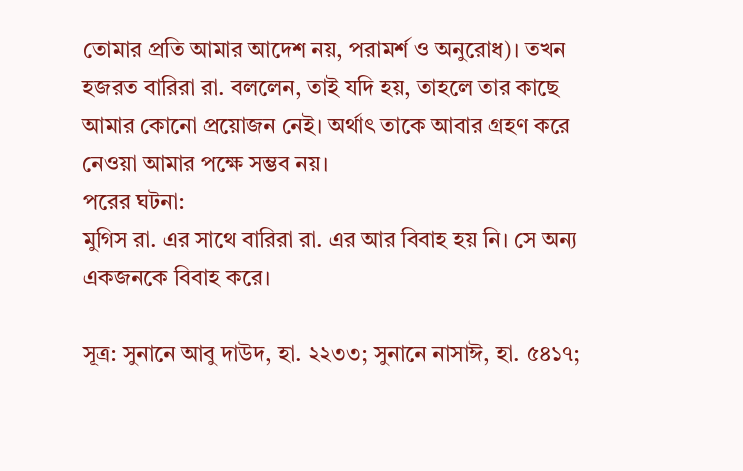তোমার প্রতি আমার আদেশ নয়, পরামর্শ ও অনুরোধ)। তখন হজরত বারিরা রা. বললেন, তাই যদি হয়, তাহলে তার কাছে আমার কোনো প্রয়োজন নেই। অর্থাৎ তাকে আবার গ্রহণ করে নেওয়া আমার পক্ষে সম্ভব নয়।
পরের ঘটনা:
মুগিস রা. এর সাথে বারিরা রা. এর আর বিবাহ হয় নি। সে অন্য একজনকে বিবাহ করে।

সূত্র: সুনানে আবু দাউদ, হা. ২২৩৩; সুনানে নাসাঈ, হা. ৫৪১৭;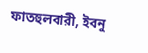ফাতহুলবারী, ইবনু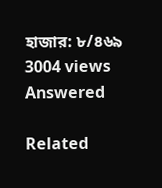হাজার: ৮/৪৬৯
3004 views Answered

Related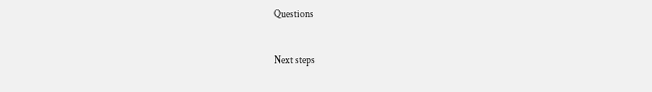Questions

Next steps